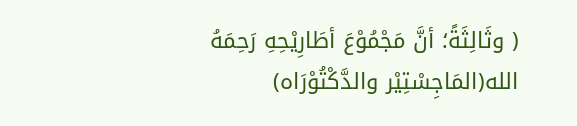( وثَالِثَةً؛ أنَّ مَجْمُوْعَ أطَارِيْحِهِ رَحِمَهُ الله(المَاجِسْتِيْر والدَّكْتُوْرَاه)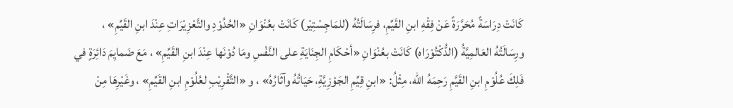كَانَتْ دِرَاسَةً مُحَرَّرَةً عَنْ فِقْهِ ابنِ القَيِّمِ، فرِسَالَتُهُ (للمَاجِسْتِيْر) كَانَتْ بعُنْوَانِ «الحُدُوْدِ والتَّعْزِيْرَاتِ عِنْدَ ابنِ القَيِّمِ» ، ورِسَالَتُهُ العَالمِيَّةُ (الدُّكْتُوْرَاه) كَانَتْ بعُنْوَانِ «أحْكَامِ الجِنَايَةِ على النَّفْسِ ومَا دُوْنَها عِنْدَ ابنِ القَيِّمِ» ، مَعَ ضَمايِمَ دَائِرَةٍ في فَلِكَ عُلُوْمِ ابنِ القَيَّمِ رَحِمَهُ الله، مِثْلُ: «ابنِ قِيِّمِ الجَوْزِيَّةِ، حَيَاتُهُ وآثَارُهُ» ، و «التَّقْرِيْبِ لعُلُوْمِ ابنِ القَيِّمِ» ، وغَيْرِهَا مِنْ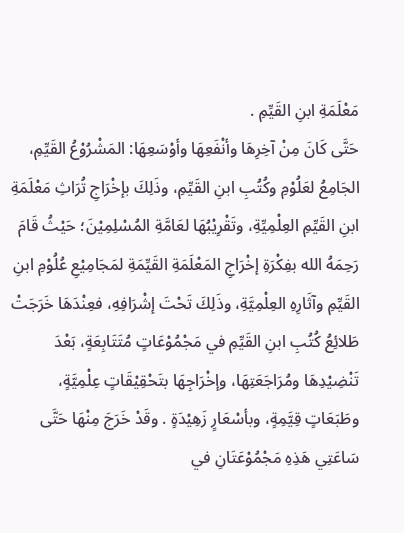مَعْلَمَةِ ابنِ القَيِّمِ .
حَتَّى كَانَ مِنْ آخِرِهَا وأنْفَعِهَا وأوْسَعِهَا: المَشْرُوْعُ القَيِّمِ، الجَامِعُ لعَلُوْمِ وكُتُبِ ابنِ القَيِّمِ، وذَلِكَ بإخْرَاجِ تُرَاثِ مَعْلَمَةِ ابنِ القَيِّمِ العِلْمِيِّةِ، وتَقْرِيْبُهَا لعَامَّةِ المُسْلِمِيْنَ؛ حَيْثُ قَامَ رَحِمَهُ الله بفِكْرَةِ إخْرَاجِ المَعْلَمَةِ القَيِّمَةِ لمَجَامِيْعِ عُلُوْمِ ابنِ القَيِّمِ وآثَارِهِ العِلْمِيَّةِ، وذَلِكَ تَحْتَ إشْرَافِهِ، فعِنْدَهَا خَرَجَتْ طَلائِعُ كُتُبِ ابنِ القَيِّمِ في مَجْمُوْعَاتٍ مُتَتَابِعَةٍ، بَعْدَ تَنْضِيْدِهَا ومُرَاجَعَتِهَا، وإخْرَاجِهَا بتَحْقِيْقَاتٍ عِلْمِيَّةٍ، وطَبَعَاتٍ قِيَّمِةٍ، وبأسْعَارٍ زَهِيْدَةٍ . وقَدْ خَرَجَ مِنْهَا حَتَّى سَاعَتِي هَذِهِ مَجْمُوْعَتَانِ في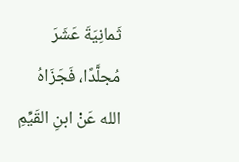ثَمانِيَةَ عَشَرَ مُجلَّدًا، فَجَزَاهُ الله عَنْ ابنِ القَيِّمِ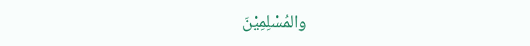والمُسْلِمِيْنَ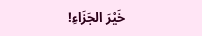خَيْرَ الجَزَاءِ!